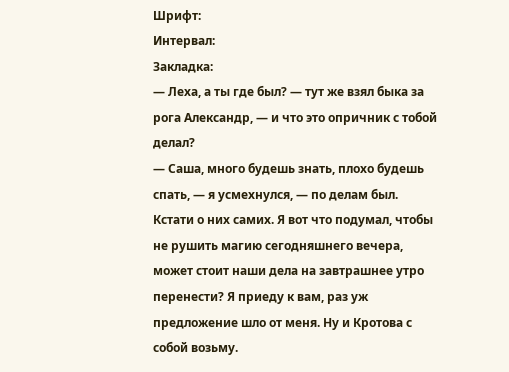Шрифт:
Интервал:
Закладка:
— Леха, а ты где был? — тут же взял быка за рога Александр, — и что это опричник с тобой делал?
— Саша, много будешь знать, плохо будешь спать, — я усмехнулся, — по делам был. Кстати о них самих. Я вот что подумал, чтобы не рушить магию сегодняшнего вечера, может стоит наши дела на завтрашнее утро перенести? Я приеду к вам, раз уж предложение шло от меня. Ну и Кротова с собой возьму.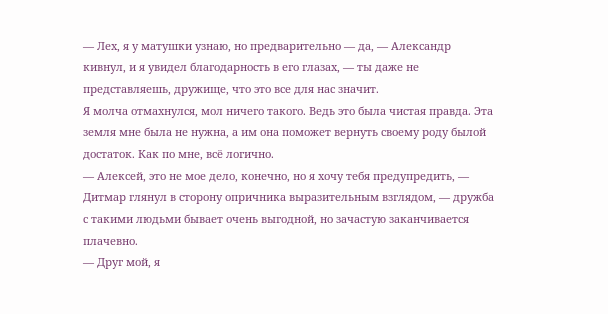— Лех, я у матушки узнаю, но предварительно — да, — Александр кивнул, и я увидел благодарность в его глазах, — ты даже не представляешь, дружище, что это все для нас значит.
Я молча отмахнулся, мол ничего такого. Ведь это была чистая правда. Эта земля мне была не нужна, а им она поможет вернуть своему роду былой достаток. Как по мне, всё логично.
— Алексей, это не мое дело, конечно, но я хочу тебя предупредить, — Дитмар глянул в сторону опричника выразительным взглядом, — дружба с такими людьми бывает очень выгодной, но зачастую заканчивается плачевно.
— Друг мой, я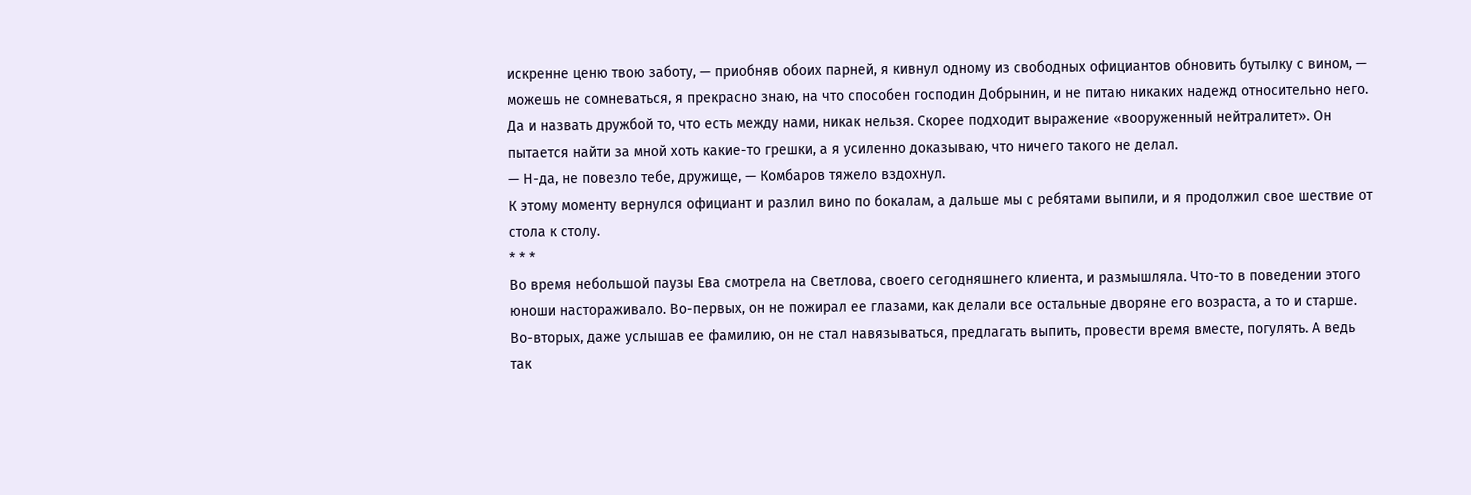искренне ценю твою заботу, — приобняв обоих парней, я кивнул одному из свободных официантов обновить бутылку с вином, — можешь не сомневаться, я прекрасно знаю, на что способен господин Добрынин, и не питаю никаких надежд относительно него. Да и назвать дружбой то, что есть между нами, никак нельзя. Скорее подходит выражение «вооруженный нейтралитет». Он пытается найти за мной хоть какие-то грешки, а я усиленно доказываю, что ничего такого не делал.
— Н-да, не повезло тебе, дружище, — Комбаров тяжело вздохнул.
К этому моменту вернулся официант и разлил вино по бокалам, а дальше мы с ребятами выпили, и я продолжил свое шествие от стола к столу.
* * *
Во время небольшой паузы Ева смотрела на Светлова, своего сегодняшнего клиента, и размышляла. Что-то в поведении этого юноши настораживало. Во-первых, он не пожирал ее глазами, как делали все остальные дворяне его возраста, а то и старше. Во-вторых, даже услышав ее фамилию, он не стал навязываться, предлагать выпить, провести время вместе, погулять. А ведь так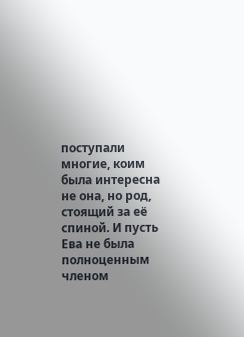поступали многие, коим была интересна не она, но род, стоящий за её спиной. И пусть Ева не была полноценным членом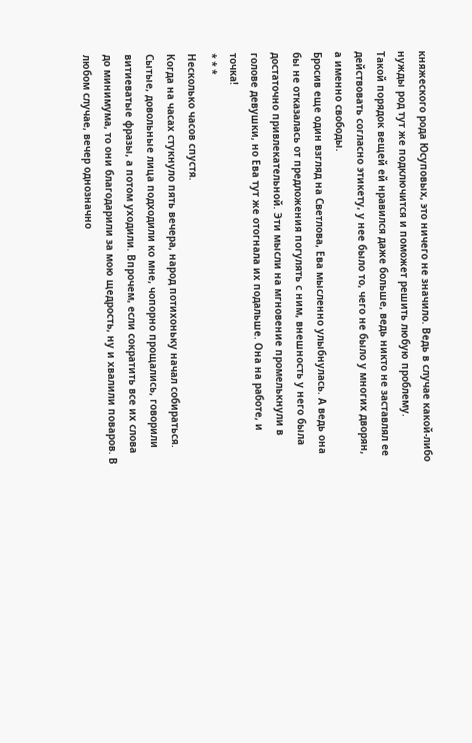княжеского рода Юсуповых, это ничего не значило. Ведь в случае какой-либо нужды род тут же подключится и поможет решить любую проблему.
Такой порядок вещей ей нравился даже больше, ведь никто не заставлял ее действовать согласно этикету, у нее было то, чего не было у многих дворян, а именно свободы.
Бросив еще один взгляд на Светлова, Ева мысленно улыбнулась. А ведь она бы не отказалась от предложения погулять с ним, внешность у него была достаточно привлекательной. Эти мысли на мгновение промелькнули в голове девушки, но Ева тут же отогнала их подальше. Она на работе, и точка!
* * *
Несколько часов спустя.
Когда на часах стукнуло пять вечера, народ потихоньку начал собираться. Сытые, довольные лица подходили ко мне, чопорно прощались, говорили витиеватые фразы, а потом уходили. Впрочем, если сократить все их слова до минимума, то они благодарили за мою щедрость, ну и хвалили поваров. В любом случае, вечер однозначно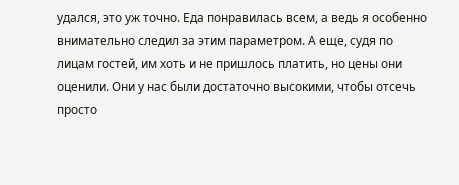удался, это уж точно. Еда понравилась всем, а ведь я особенно внимательно следил за этим параметром. А еще, судя по лицам гостей, им хоть и не пришлось платить, но цены они оценили. Они у нас были достаточно высокими, чтобы отсечь просто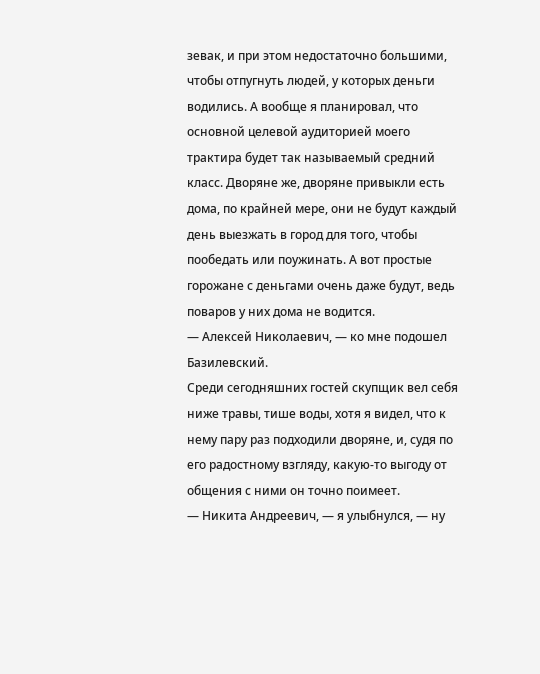зевак, и при этом недостаточно большими, чтобы отпугнуть людей, у которых деньги водились. А вообще я планировал, что основной целевой аудиторией моего трактира будет так называемый средний класс. Дворяне же, дворяне привыкли есть дома, по крайней мере, они не будут каждый день выезжать в город для того, чтобы пообедать или поужинать. А вот простые горожане с деньгами очень даже будут, ведь поваров у них дома не водится.
— Алексей Николаевич, — ко мне подошел Базилевский.
Среди сегодняшних гостей скупщик вел себя ниже травы, тише воды, хотя я видел, что к нему пару раз подходили дворяне, и, судя по его радостному взгляду, какую-то выгоду от общения с ними он точно поимеет.
— Никита Андреевич, — я улыбнулся, — ну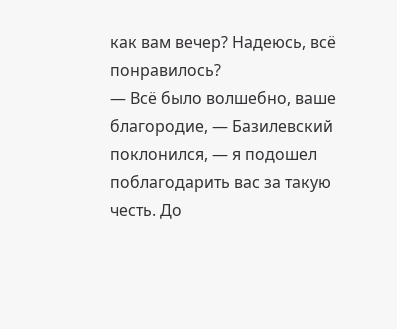как вам вечер? Надеюсь, всё понравилось?
— Всё было волшебно, ваше благородие, — Базилевский поклонился, — я подошел поблагодарить вас за такую честь. До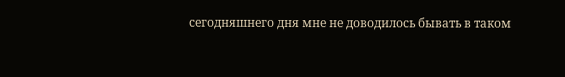сегодняшнего дня мне не доводилось бывать в таком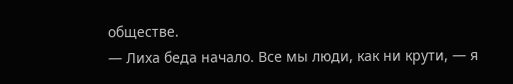обществе.
— Лиха беда начало. Все мы люди, как ни крути, — я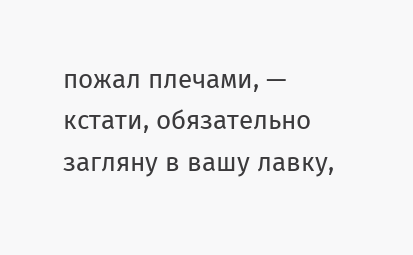пожал плечами, — кстати, обязательно загляну в вашу лавку,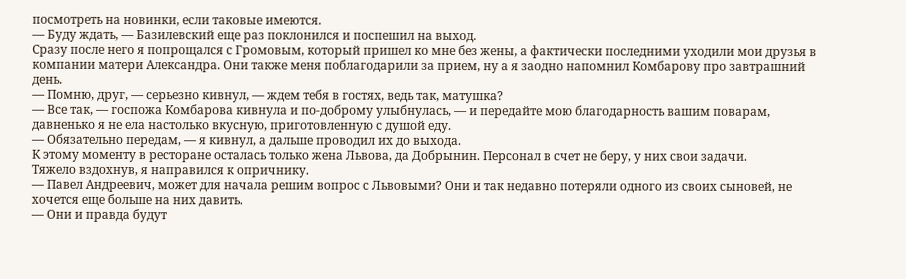посмотреть на новинки, если таковые имеются.
— Буду ждать, — Базилевский еще раз поклонился и поспешил на выход.
Сразу после него я попрощался с Громовым, который пришел ко мне без жены, а фактически последними уходили мои друзья в компании матери Александра. Они также меня поблагодарили за прием, ну а я заодно напомнил Комбарову про завтрашний день.
— Помню, друг, — серьезно кивнул, — ждем тебя в гостях, ведь так, матушка?
— Все так, — госпожа Комбарова кивнула и по-доброму улыбнулась, — и передайте мою благодарность вашим поварам, давненько я не ела настолько вкусную, приготовленную с душой еду.
— Обязательно передам, — я кивнул, а дальше проводил их до выхода.
К этому моменту в ресторане осталась только жена Львова, да Добрынин. Персонал в счет не беру, у них свои задачи.
Тяжело вздохнув, я направился к опричнику.
— Павел Андреевич, может для начала решим вопрос с Львовыми? Они и так недавно потеряли одного из своих сыновей, не хочется еще больше на них давить.
— Они и правда будут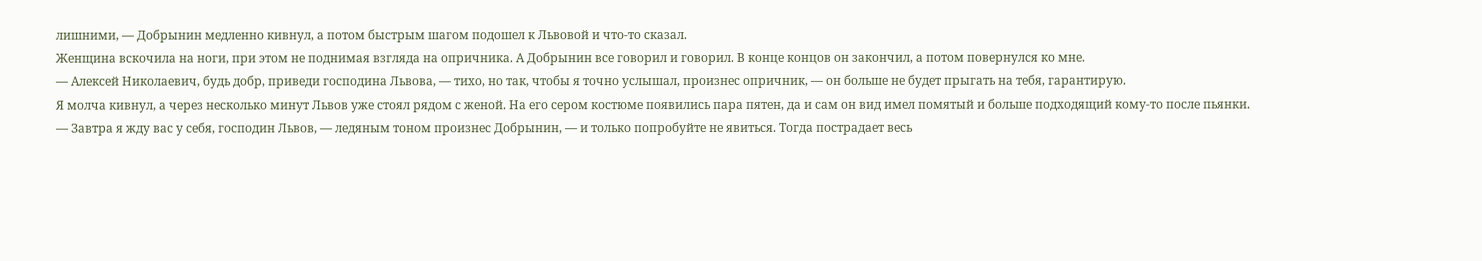лишними, — Добрынин медленно кивнул, а потом быстрым шагом подошел к Львовой и что-то сказал.
Женщина вскочила на ноги, при этом не поднимая взгляда на опричника. А Добрынин все говорил и говорил. В конце концов он закончил, а потом повернулся ко мне.
— Алексей Николаевич, будь добр, приведи господина Львова, — тихо, но так, чтобы я точно услышал, произнес опричник, — он больше не будет прыгать на тебя, гарантирую.
Я молча кивнул, а через несколько минут Львов уже стоял рядом с женой. На его сером костюме появились пара пятен, да и сам он вид имел помятый и больше подходящий кому-то после пьянки.
— Завтра я жду вас у себя, господин Львов, — ледяным тоном произнес Добрынин, — и только попробуйте не явиться. Тогда пострадает весь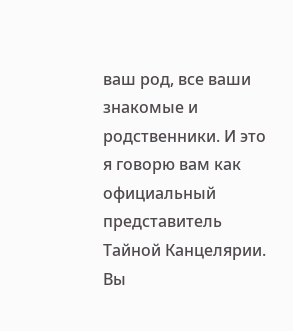ваш род, все ваши знакомые и родственники. И это я говорю вам как официальный представитель Тайной Канцелярии. Вы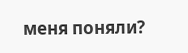меня поняли?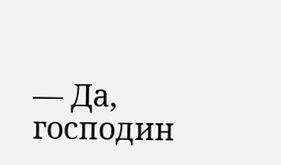— Да, господин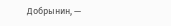Добрынин, —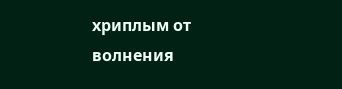хриплым от волнения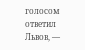голосом ответил Львов, —